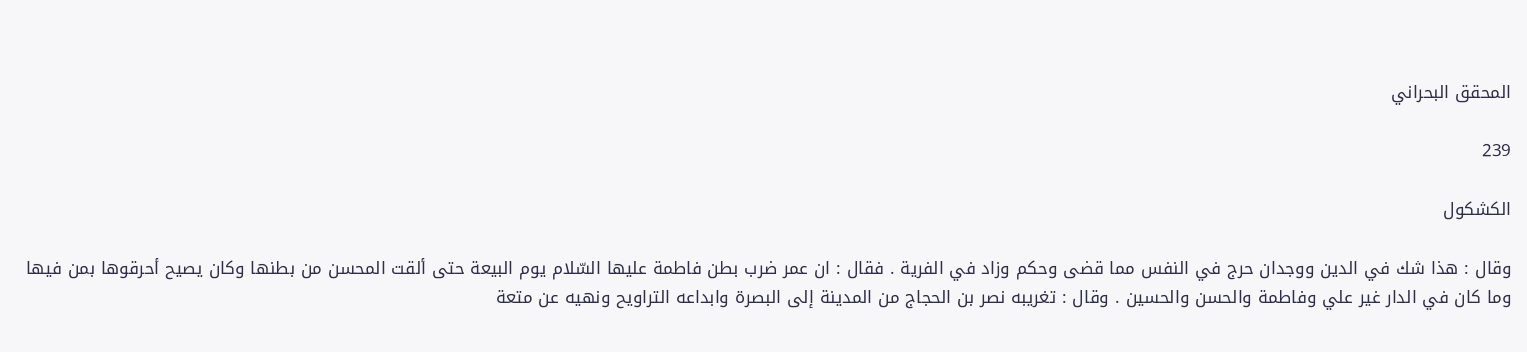المحقق البحراني

239

الكشكول

وقال : هذا شك في الدين ووجدان حرج في النفس مما قضى وحكم وزاد في الفرية . فقال : ان عمر ضرب بطن فاطمة عليها السّلام يوم البيعة حتى ألقت المحسن من بطنها وكان يصيح أحرقوها بمن فيها وما كان في الدار غير علي وفاطمة والحسن والحسين . وقال : تغريبه نصر بن الحجاج من المدينة إلى البصرة وابداعه التراويح ونهيه عن متعة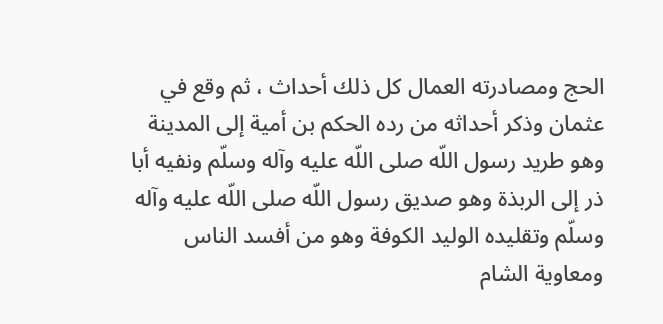الحج ومصادرته العمال كل ذلك أحداث ، ثم وقع في عثمان وذكر أحداثه من رده الحكم بن أمية إلى المدينة وهو طريد رسول اللّه صلى اللّه عليه وآله وسلّم ونفيه أبا ذر إلى الربذة وهو صديق رسول اللّه صلى اللّه عليه وآله وسلّم وتقليده الوليد الكوفة وهو من أفسد الناس ومعاوية الشام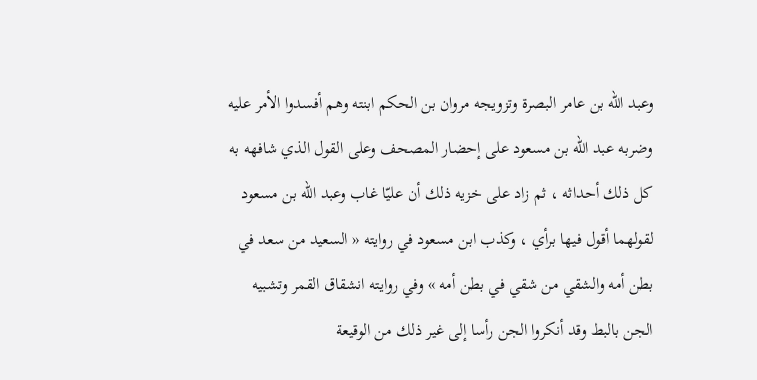وعبد اللّه بن عامر البصرة وتزويجه مروان بن الحكم ابنته وهم أفسدوا الأمر عليه وضربه عبد اللّه بن مسعود على إحضار المصحف وعلى القول الذي شافهه به كل ذلك أحداثه ، ثم زاد على خزيه ذلك أن عليّا غاب وعبد اللّه بن مسعود لقولهما أقول فيها برأي ، وكذب ابن مسعود في روايته « السعيد من سعد في بطن أمه والشقي من شقي في بطن أمه » وفي روايته انشقاق القمر وتشبيه الجن بالبط وقد أنكروا الجن رأسا إلى غير ذلك من الوقيعة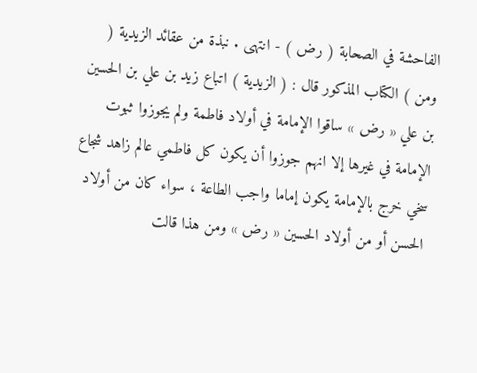الفاحشة في الصحابة ( رض ) - انتهى . نبذة من عقائد الزيدية ( ومن ) الكتاب المذكور قال : ( الزيدية ) اتباع زيد بن علي بن الحسين بن علي « رض » ساقوا الإمامة في أولاد فاطمة ولم يجوزوا ثبوت الإمامة في غيرها إلا انهم جوزوا أن يكون كل فاطمي عالم زاهد شجاع سخي خرج بالإمامة يكون إماما واجب الطاعة ، سواء كان من أولاد الحسن أو من أولاد الحسين « رض » ومن هذا قالت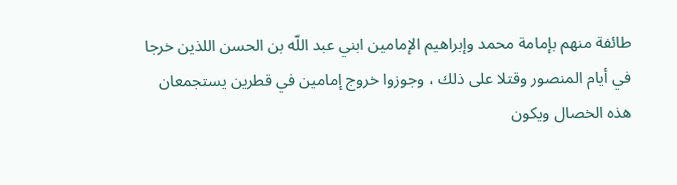طائفة منهم بإمامة محمد وإبراهيم الإمامين ابني عبد اللّه بن الحسن اللذين خرجا في أيام المنصور وقتلا على ذلك ، وجوزوا خروج إمامين في قطرين يستجمعان هذه الخصال ويكون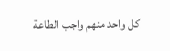كل واحد منهم واجب الطاعة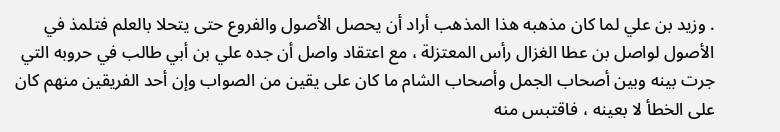. وزيد بن علي لما كان مذهبه هذا المذهب أراد أن يحصل الأصول والفروع حتى يتحلا بالعلم فتلمذ في الأصول لواصل بن عطا الغزال رأس المعتزلة ، مع اعتقاد واصل أن جده علي بن أبي طالب في حروبه التي جرت بينه وبين أصحاب الجمل وأصحاب الشام ما كان على يقين من الصواب وإن أحد الفريقين منهم كان على الخطأ لا بعينه ، فاقتبس منه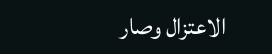الاعتزال وصار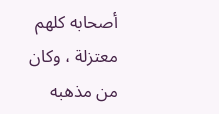أصحابه كلهم معتزلة ، وكان من مذهبه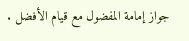جواز إمامة المفضول مع قيام الأفضل .